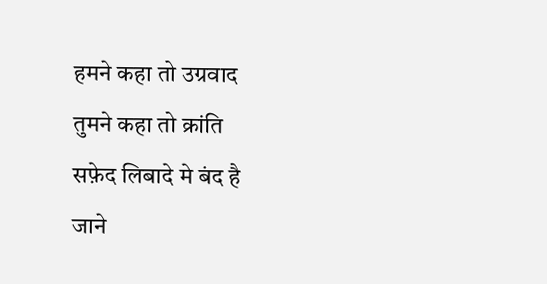हमने कहा तो उग्रवाद
तुमने कहा तो क्रांति
सफ़ेद लिबादे मे बंद है
जाने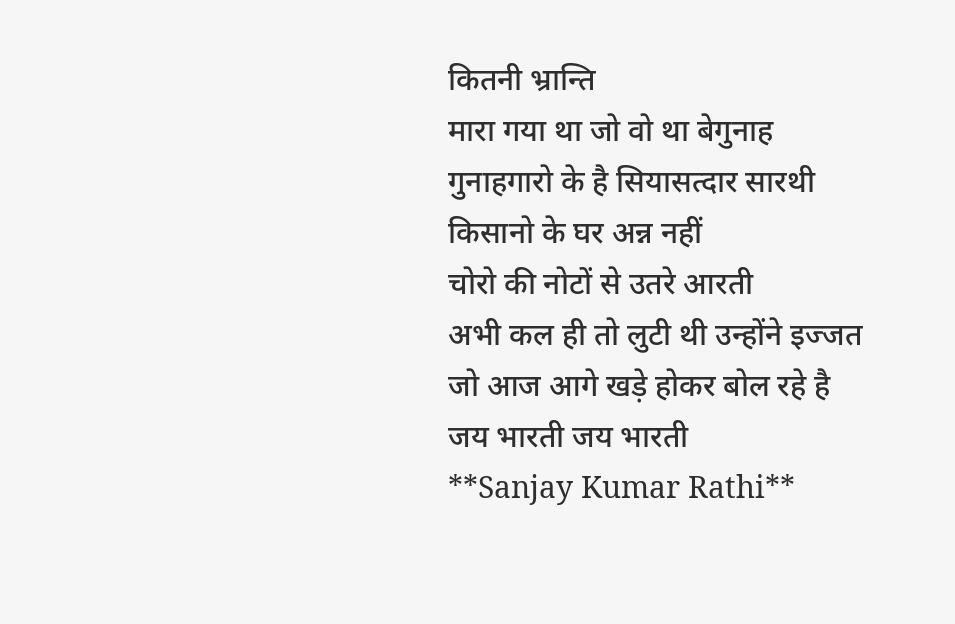कितनी भ्रान्ति
मारा गया था जो वो था बेगुनाह
गुनाहगारो के है सियासत्दार सारथी
किसानो के घर अन्न नहीं
चोरो की नोटों से उतरे आरती
अभी कल ही तो लुटी थी उन्होंने इज्जत
जो आज आगे खड़े होकर बोल रहे है
जय भारती जय भारती
**Sanjay Kumar Rathi**